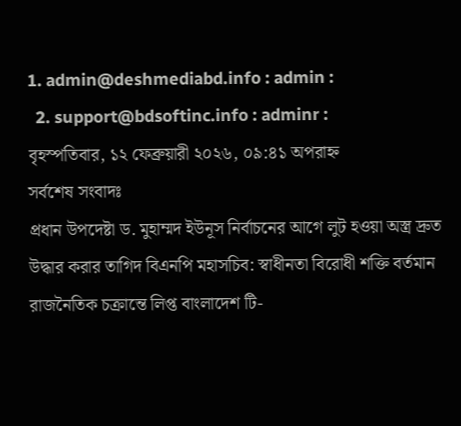1. admin@deshmediabd.info : admin :
  2. support@bdsoftinc.info : adminr :
বৃহস্পতিবার, ১২ ফেব্রুয়ারী ২০২৬, ০৯:৪১ অপরাহ্ন
সর্বশেষ সংবাদঃ
প্রধান উপদেষ্টা ড. মুহাম্মদ ইউনূস নির্বাচনের আগে লুট হওয়া অস্ত্র দ্রুত উদ্ধার করার তাগিদ বিএনপি মহাসচিব: স্বাধীনতা বিরোধী শক্তি বর্তমান রাজনৈতিক চক্রান্তে লিপ্ত বাংলাদেশ টি-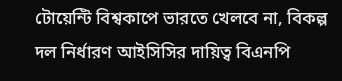টোয়েন্টি বিশ্বকাপে ভারতে খেলবে না, বিকল্প দল নির্ধারণ আইসিসির দায়িত্ব বিএনপি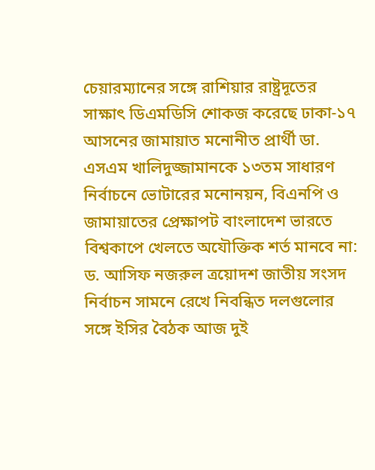চেয়ারম্যানের সঙ্গে রাশিয়ার রাষ্ট্রদূতের সাক্ষাৎ ডিএমডিসি শোকজ করেছে ঢাকা-১৭ আসনের জামায়াত মনোনীত প্রার্থী ডা. এসএম খালিদুজ্জামানকে ১৩তম সাধারণ নির্বাচনে ভোটারের মনোনয়ন, বিএনপি ও জামায়াতের প্রেক্ষাপট বাংলাদেশ ভারতে বিশ্বকাপে খেলতে অযৌক্তিক শর্ত মানবে না: ড. আসিফ নজরুল ত্রয়োদশ জাতীয় সংসদ নির্বাচন সামনে রেখে নিবন্ধিত দলগুলোর সঙ্গে ইসির বৈঠক আজ দুই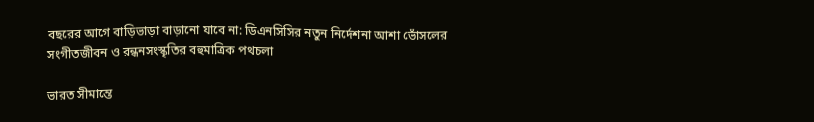বছরের আগে বাড়িভাড়া বাড়ানো যাবে না: ডিএনসিসির নতুন নির্দেশনা আশা ভোঁসলের সংগীতজীবন ও রন্ধনসংস্কৃতির বহুমাত্রিক পথচলা

ভারত সীমান্তে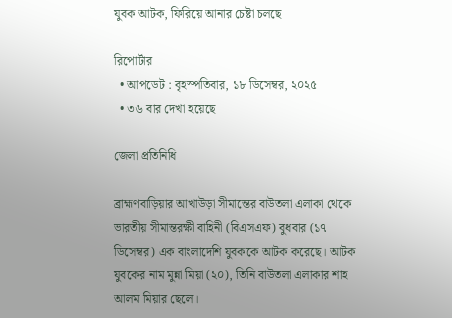যুবক আটক, ফিরিয়ে আনার চেষ্টা চলছে

রিপোর্টার
  • আপডেট : বৃহস্পতিবার, ১৮ ডিসেম্বর, ২০২৫
  • ৩৬ বার দেখা হয়েছে

জেলা প্রতিনিধি

ব্রাহ্মণবাড়িয়ার আখাউড়া সীমান্তের বাউতলা এলাকা থেকে ভারতীয় সীমান্তরক্ষী বাহিনী (বিএসএফ) বুধবার (১৭ ডিসেম্বর) এক বাংলাদেশি যুবককে আটক করেছে। আটক যুবকের নাম মুন্না মিয়া (২০), তিনি বাউতলা এলাকার শাহ আলম মিয়ার ছেলে।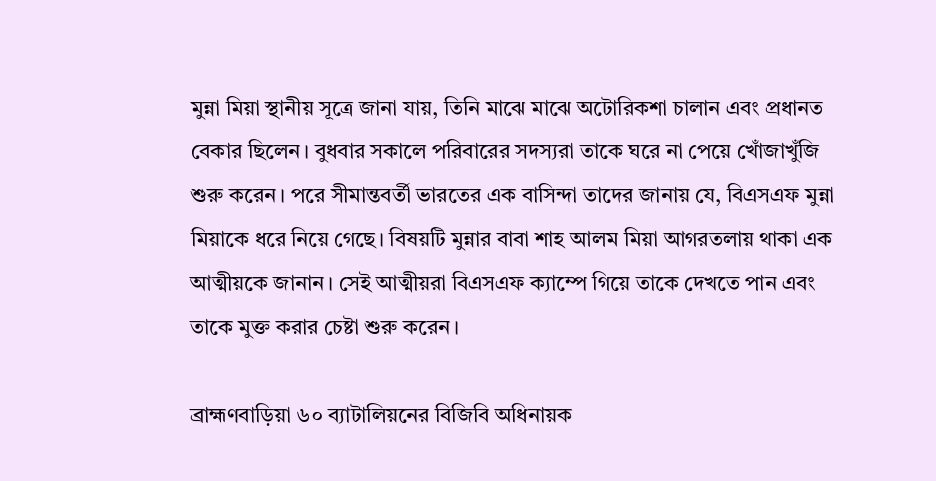মুন্না মিয়া স্থানীয় সূত্রে জানা যায়, তিনি মাঝে মাঝে অটোরিকশা চালান এবং প্রধানত বেকার ছিলেন। বুধবার সকালে পরিবারের সদস্যরা তাকে ঘরে না পেয়ে খোঁজাখুঁজি শুরু করেন। পরে সীমান্তবর্তী ভারতের এক বাসিন্দা তাদের জানায় যে, বিএসএফ মুন্না মিয়াকে ধরে নিয়ে গেছে। বিষয়টি মুন্নার বাবা শাহ আলম মিয়া আগরতলায় থাকা এক আত্মীয়কে জানান। সেই আত্মীয়রা বিএসএফ ক্যাম্পে গিয়ে তাকে দেখতে পান এবং তাকে মুক্ত করার চেষ্টা শুরু করেন।

ব্রাহ্মণবাড়িয়া ৬০ ব্যাটালিয়নের বিজিবি অধিনায়ক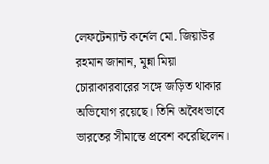লেফটেন্যান্ট কর্নেল মো. জিয়াউর রহমান জানান, মুন্না মিয়া চোরাকারবারের সঙ্গে জড়িত থাকার অভিযোগ রয়েছে। তিনি অবৈধভাবে ভারতের সীমান্তে প্রবেশ করেছিলেন।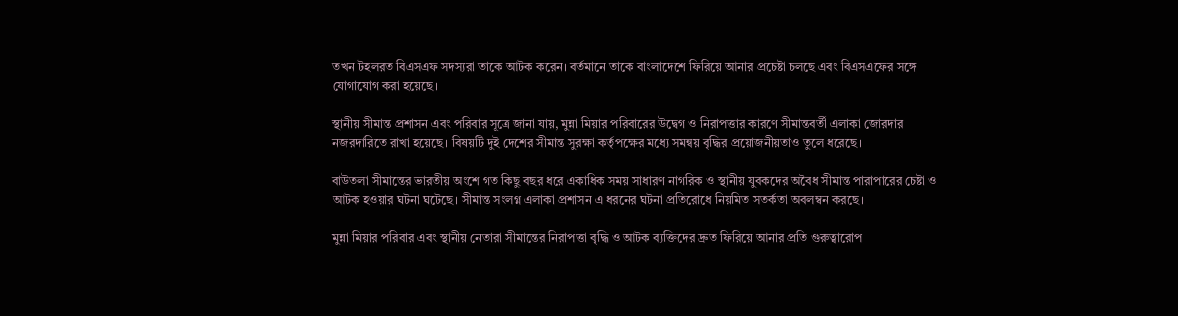তখন টহলরত বিএসএফ সদস্যরা তাকে আটক করেন। বর্তমানে তাকে বাংলাদেশে ফিরিয়ে আনার প্রচেষ্টা চলছে এবং বিএসএফের সঙ্গে যোগাযোগ করা হয়েছে।

স্থানীয় সীমান্ত প্রশাসন এবং পরিবার সূত্রে জানা যায়, মুন্না মিয়ার পরিবারের উদ্বেগ ও নিরাপত্তার কারণে সীমান্তবর্তী এলাকা জোরদার নজরদারিতে রাখা হয়েছে। বিষয়টি দুই দেশের সীমান্ত সুরক্ষা কর্তৃপক্ষের মধ্যে সমন্বয় বৃদ্ধির প্রয়োজনীয়তাও তুলে ধরেছে।

বাউতলা সীমান্তের ভারতীয় অংশে গত কিছু বছর ধরে একাধিক সময় সাধারণ নাগরিক ও স্থানীয় যুবকদের অবৈধ সীমান্ত পারাপারের চেষ্টা ও আটক হওয়ার ঘটনা ঘটেছে। সীমান্ত সংলগ্ন এলাকা প্রশাসন এ ধরনের ঘটনা প্রতিরোধে নিয়মিত সতর্কতা অবলম্বন করছে।

মুন্না মিয়ার পরিবার এবং স্থানীয় নেতারা সীমান্তের নিরাপত্তা বৃদ্ধি ও আটক ব্যক্তিদের দ্রুত ফিরিয়ে আনার প্রতি গুরুত্বারোপ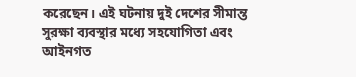করেছেন। এই ঘটনায় দুই দেশের সীমান্ত সুরক্ষা ব্যবস্থার মধ্যে সহযোগিতা এবং আইনগত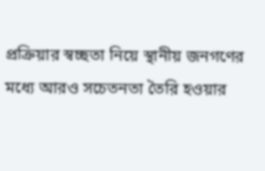প্রক্রিয়ার স্বচ্ছতা নিয়ে স্থানীয় জনগণের মধ্যে আরও সচেতনতা তৈরি হওয়ার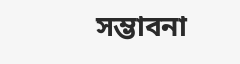সম্ভাবনা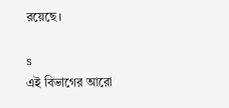রয়েছে।

s
এই বিভাগের আরো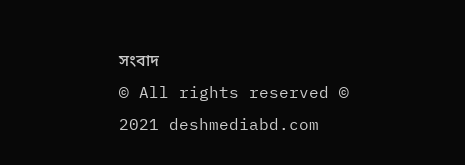সংবাদ
© All rights reserved © 2021 deshmediabd.com